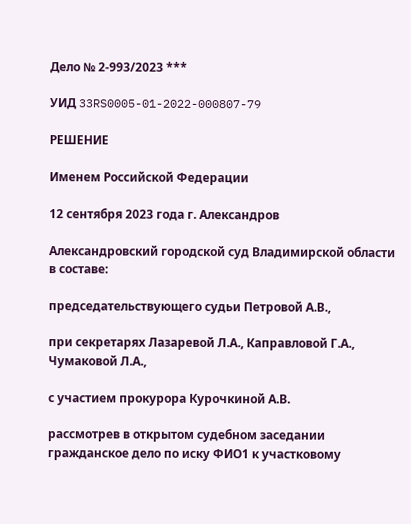Дело № 2-993/2023 ***

УИД 33RS0005-01-2022-000807-79

РЕШЕНИЕ

Именем Российской Федерации

12 сентября 2023 года г. Александров

Александровский городской суд Владимирской области в составе:

председательствующего судьи Петровой А.В.,

при секретарях Лазаревой Л.А., Каправловой Г.А., Чумаковой Л.А.,

с участием прокурора Курочкиной А.В.

рассмотрев в открытом судебном заседании гражданское дело по иску ФИО1 к участковому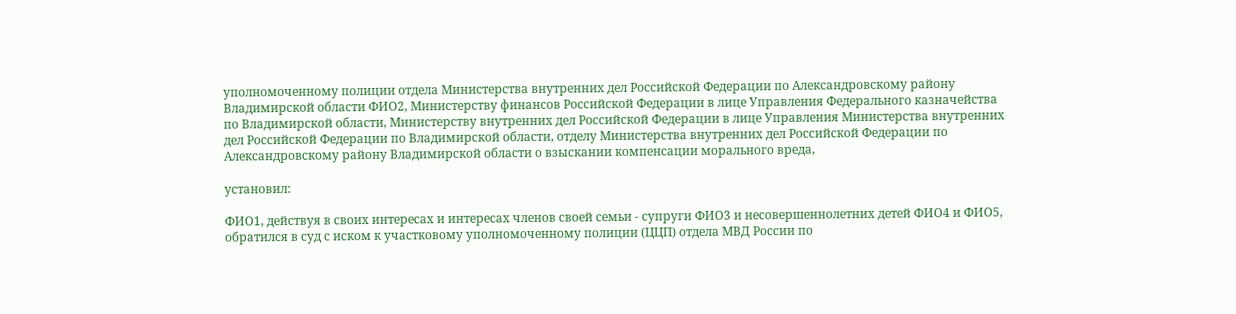уполномоченному полиции отдела Министерства внутренних дел Российской Федерации по Александровскому району Владимирской области ФИО2, Министерству финансов Российской Федерации в лице Управления Федерального казначейства по Владимирской области, Министерству внутренних дел Российской Федерации в лице Управления Министерства внутренних дел Российской Федерации по Владимирской области, отделу Министерства внутренних дел Российской Федерации по Александровскому району Владимирской области о взыскании компенсации морального вреда,

установил:

ФИО1, действуя в своих интересах и интересах членов своей семьи - супруги ФИО3 и несовершеннолетних детей ФИО4 и ФИО5, обратился в суд с иском к участковому уполномоченному полиции (ЦЦП) отдела МВД России по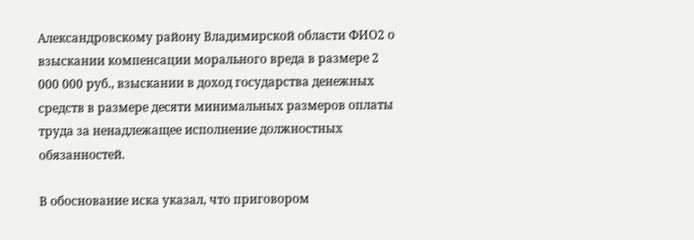Александровскому району Владимирской области ФИО2 о взыскании компенсации морального вреда в размере 2 000 000 руб., взыскании в доход государства денежных средств в размере десяти минимальных размеров оплаты труда за ненадлежащее исполнение должностных обязанностей.

В обоснование иска указал, что приговором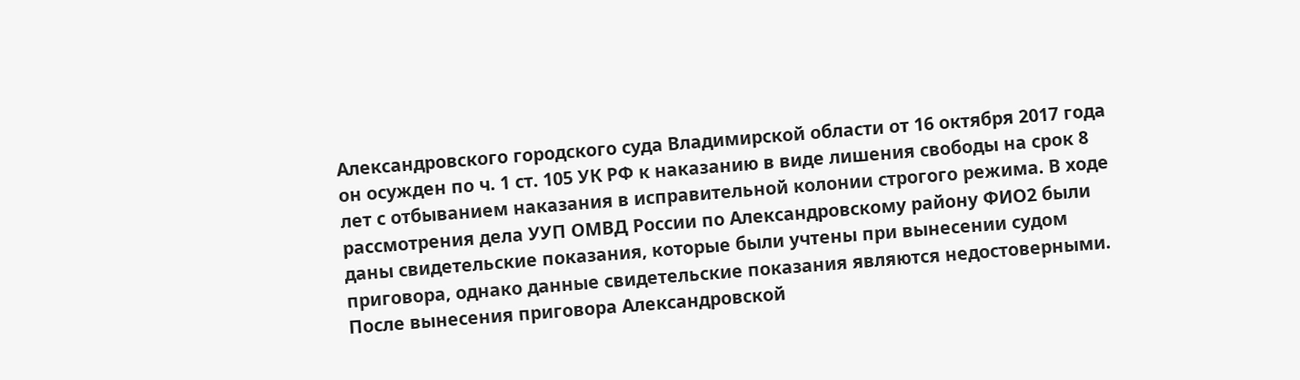Александровского городского суда Владимирской области от 16 октября 2017 года он осужден по ч. 1 ст. 105 УК РФ к наказанию в виде лишения свободы на срок 8 лет с отбыванием наказания в исправительной колонии строгого режима. В ходе рассмотрения дела УУП ОМВД России по Александровскому району ФИО2 были даны свидетельские показания, которые были учтены при вынесении судом приговора, однако данные свидетельские показания являются недостоверными. После вынесения приговора Александровской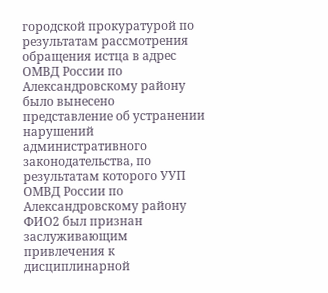городской прокуратурой по результатам рассмотрения обращения истца в адрес ОМВД России по Александровскому району было вынесено представление об устранении нарушений административного законодательства, по результатам которого УУП ОМВД России по Александровскому району ФИО2 был признан заслуживающим привлечения к дисциплинарной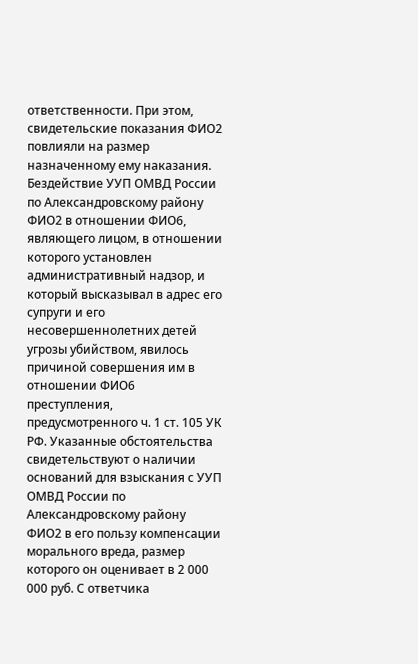ответственности. При этом, свидетельские показания ФИО2 повлияли на размер назначенному ему наказания. Бездействие УУП ОМВД России по Александровскому району ФИО2 в отношении ФИО6, являющего лицом, в отношении которого установлен административный надзор, и который высказывал в адрес его супруги и его несовершеннолетних детей угрозы убийством, явилось причиной совершения им в отношении ФИО6 преступления, предусмотренного ч. 1 ст. 105 УК РФ. Указанные обстоятельства свидетельствуют о наличии оснований для взыскания с УУП ОМВД России по Александровскому району ФИО2 в его пользу компенсации морального вреда, размер которого он оценивает в 2 000 000 руб. С ответчика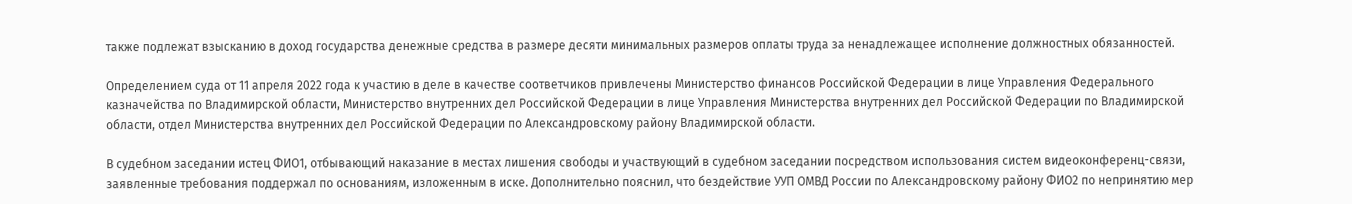также подлежат взысканию в доход государства денежные средства в размере десяти минимальных размеров оплаты труда за ненадлежащее исполнение должностных обязанностей.

Определением суда от 11 апреля 2022 года к участию в деле в качестве соответчиков привлечены Министерство финансов Российской Федерации в лице Управления Федерального казначейства по Владимирской области, Министерство внутренних дел Российской Федерации в лице Управления Министерства внутренних дел Российской Федерации по Владимирской области, отдел Министерства внутренних дел Российской Федерации по Александровскому району Владимирской области.

В судебном заседании истец ФИО1, отбывающий наказание в местах лишения свободы и участвующий в судебном заседании посредством использования систем видеоконференц-связи, заявленные требования поддержал по основаниям, изложенным в иске. Дополнительно пояснил, что бездействие УУП ОМВД России по Александровскому району ФИО2 по непринятию мер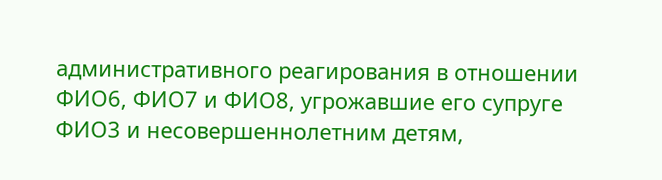административного реагирования в отношении ФИО6, ФИО7 и ФИО8, угрожавшие его супруге ФИО3 и несовершеннолетним детям,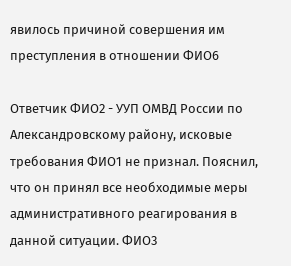явилось причиной совершения им преступления в отношении ФИО6

Ответчик ФИО2 - УУП ОМВД России по Александровскому району, исковые требования ФИО1 не признал. Пояснил, что он принял все необходимые меры административного реагирования в данной ситуации. ФИО3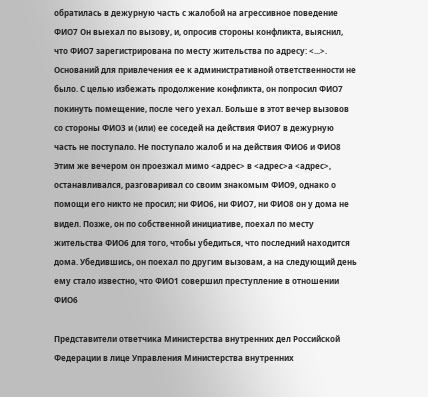обратилась в дежурную часть с жалобой на агрессивное поведение ФИО7 Он выехал по вызову, и, опросив стороны конфликта, выяснил, что ФИО7 зарегистрирована по месту жительства по адресу: <...>. Оснований для привлечения ее к административной ответственности не было. С целью избежать продолжение конфликта, он попросил ФИО7 покинуть помещение, после чего уехал. Больше в этот вечер вызовов со стороны ФИО3 и (или) ее соседей на действия ФИО7 в дежурную часть не поступало. Не поступало жалоб и на действия ФИО6 и ФИО8 Этим же вечером он проезжал мимо <адрес> в <адрес>а <адрес>, останавливался, разговаривал со своим знакомым ФИО9, однако о помощи его никто не просил; ни ФИО6, ни ФИО7, ни ФИО8 он у дома не видел. Позже, он по собственной инициативе, поехал по месту жительства ФИО6 для того, чтобы убедиться, что последний находится дома. Убедившись, он поехал по другим вызовам, а на следующий день ему стало известно, что ФИО1 совершил преступление в отношении ФИО6

Представители ответчика Министерства внутренних дел Российской Федерации в лице Управления Министерства внутренних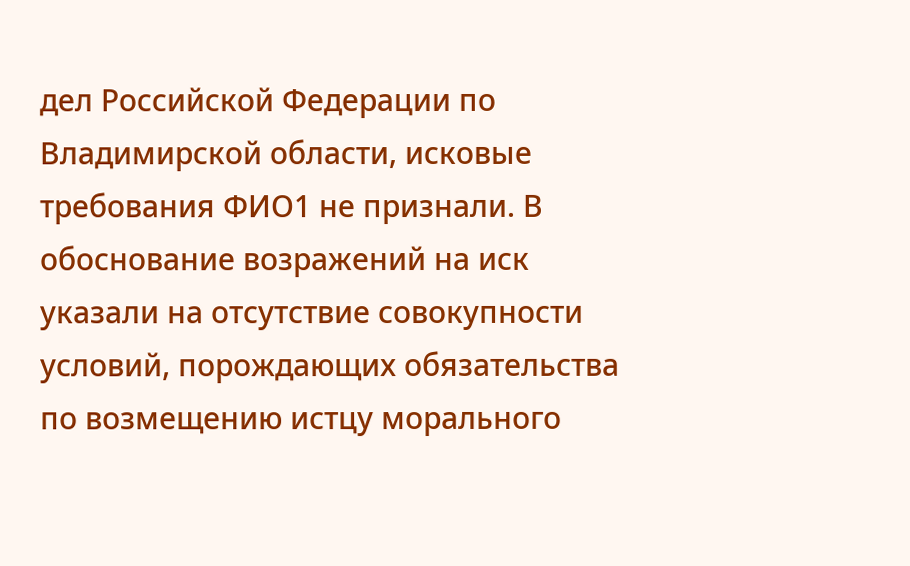дел Российской Федерации по Владимирской области, исковые требования ФИО1 не признали. В обоснование возражений на иск указали на отсутствие совокупности условий, порождающих обязательства по возмещению истцу морального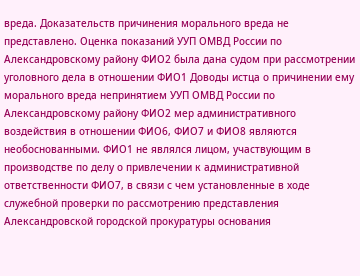вреда. Доказательств причинения морального вреда не представлено. Оценка показаний УУП ОМВД России по Александровскому району ФИО2 была дана судом при рассмотрении уголовного дела в отношении ФИО1 Доводы истца о причинении ему морального вреда непринятием УУП ОМВД России по Александровскому району ФИО2 мер административного воздействия в отношении ФИО6, ФИО7 и ФИО8 являются необоснованными. ФИО1 не являлся лицом, участвующим в производстве по делу о привлечении к административной ответственности ФИО7, в связи с чем установленные в ходе служебной проверки по рассмотрению представления Александровской городской прокуратуры основания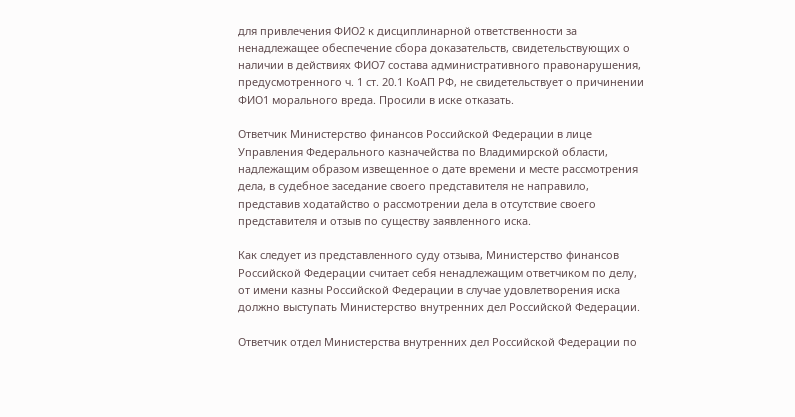для привлечения ФИО2 к дисциплинарной ответственности за ненадлежащее обеспечение сбора доказательств, свидетельствующих о наличии в действиях ФИО7 состава административного правонарушения, предусмотренного ч. 1 ст. 20.1 КоАП РФ, не свидетельствует о причинении ФИО1 морального вреда. Просили в иске отказать.

Ответчик Министерство финансов Российской Федерации в лице Управления Федерального казначейства по Владимирской области, надлежащим образом извещенное о дате времени и месте рассмотрения дела, в судебное заседание своего представителя не направило, представив ходатайство о рассмотрении дела в отсутствие своего представителя и отзыв по существу заявленного иска.

Как следует из представленного суду отзыва, Министерство финансов Российской Федерации считает себя ненадлежащим ответчиком по делу, от имени казны Российской Федерации в случае удовлетворения иска должно выступать Министерство внутренних дел Российской Федерации.

Ответчик отдел Министерства внутренних дел Российской Федерации по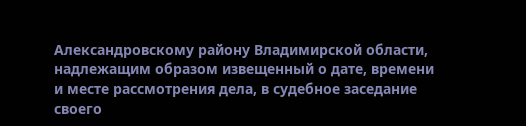Александровскому району Владимирской области, надлежащим образом извещенный о дате, времени и месте рассмотрения дела, в судебное заседание своего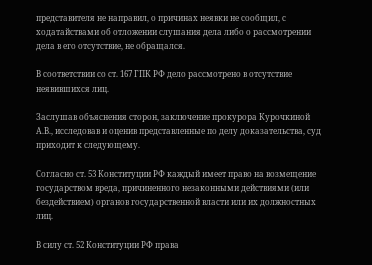представителя не направил, о причинах неявки не сообщил, с ходатайствами об отложении слушания дела либо о рассмотрении дела в его отсутствие, не обращался.

В соответствии со ст. 167 ГПК РФ дело рассмотрено в отсутствие неявившихся лиц.

Заслушав объяснения сторон, заключение прокурора Курочкиной А.В., исследовав и оценив представленные по делу доказательства, суд приходит к следующему.

Согласно ст. 53 Конституции РФ каждый имеет право на возмещение государством вреда, причиненного незаконными действиями (или бездействием) органов государственной власти или их должностных лиц.

В силу ст. 52 Конституции РФ права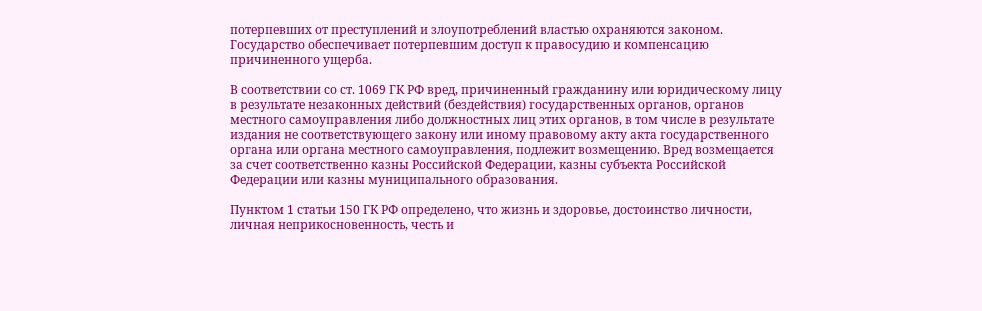потерпевших от преступлений и злоупотреблений властью охраняются законом. Государство обеспечивает потерпевшим доступ к правосудию и компенсацию причиненного ущерба.

В соответствии со ст. 1069 ГК РФ вред, причиненный гражданину или юридическому лицу в результате незаконных действий (бездействия) государственных органов, органов местного самоуправления либо должностных лиц этих органов, в том числе в результате издания не соответствующего закону или иному правовому акту акта государственного органа или органа местного самоуправления, подлежит возмещению. Вред возмещается за счет соответственно казны Российской Федерации, казны субъекта Российской Федерации или казны муниципального образования.

Пунктом 1 статьи 150 ГК РФ определено, что жизнь и здоровье, достоинство личности, личная неприкосновенность, честь и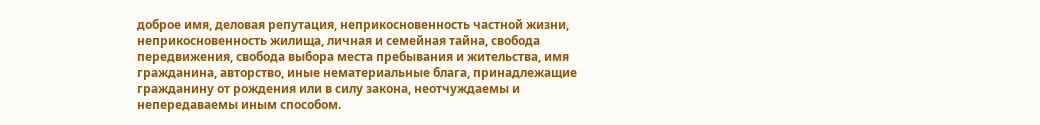доброе имя, деловая репутация, неприкосновенность частной жизни, неприкосновенность жилища, личная и семейная тайна, свобода передвижения, свобода выбора места пребывания и жительства, имя гражданина, авторство, иные нематериальные блага, принадлежащие гражданину от рождения или в силу закона, неотчуждаемы и непередаваемы иным способом.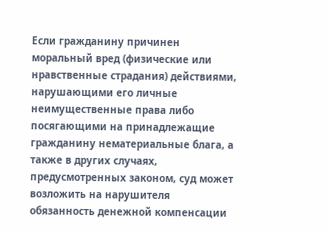Если гражданину причинен моральный вред (физические или нравственные страдания) действиями, нарушающими его личные неимущественные права либо посягающими на принадлежащие гражданину нематериальные блага, а также в других случаях, предусмотренных законом, суд может возложить на нарушителя обязанность денежной компенсации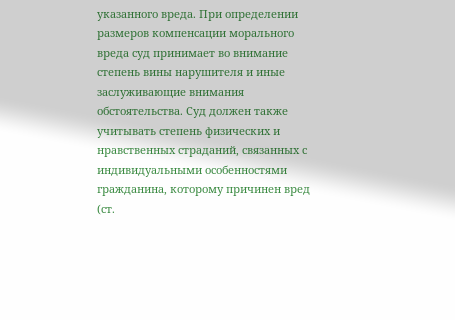указанного вреда. При определении размеров компенсации морального вреда суд принимает во внимание степень вины нарушителя и иные заслуживающие внимания обстоятельства. Суд должен также учитывать степень физических и нравственных страданий, связанных с индивидуальными особенностями гражданина, которому причинен вред (ст.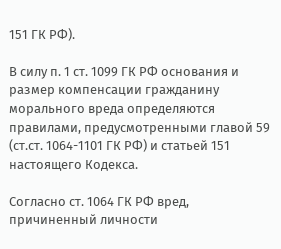151 ГК РФ).

В силу п. 1 ст. 1099 ГК РФ основания и размер компенсации гражданину морального вреда определяются правилами, предусмотренными главой 59 (ст.ст. 1064-1101 ГК РФ) и статьей 151 настоящего Кодекса.

Согласно ст. 1064 ГК РФ вред, причиненный личности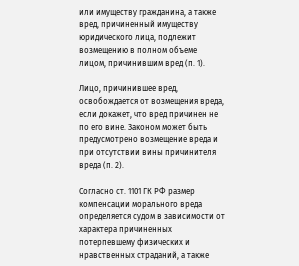или имуществу гражданина, а также вред, причиненный имуществу юридического лица, подлежит возмещению в полном объеме лицом, причинившим вред (п. 1).

Лицо, причинившее вред, освобождается от возмещения вреда, если докажет, что вред причинен не по его вине. Законом может быть предусмотрено возмещение вреда и при отсутствии вины причинителя вреда (п. 2).

Согласно ст. 1101 ГК РФ размер компенсации морального вреда определяется судом в зависимости от характера причиненных потерпевшему физических и нравственных страданий, а также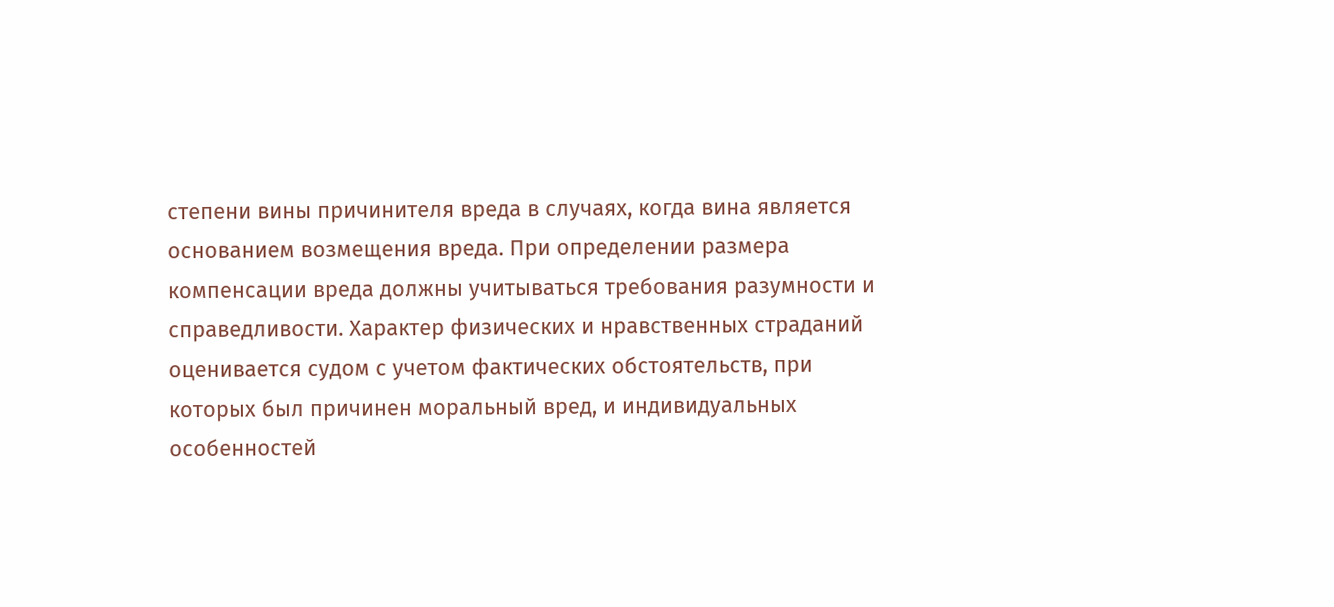степени вины причинителя вреда в случаях, когда вина является основанием возмещения вреда. При определении размера компенсации вреда должны учитываться требования разумности и справедливости. Характер физических и нравственных страданий оценивается судом с учетом фактических обстоятельств, при которых был причинен моральный вред, и индивидуальных особенностей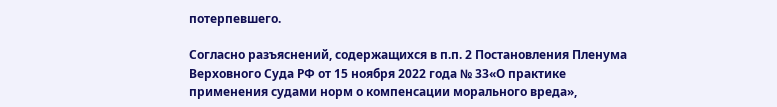потерпевшего.

Согласно разъяснений, содержащихся в п.п. 2 Постановления Пленума Верховного Суда РФ от 15 ноября 2022 года № 33«О практике применения судами норм о компенсации морального вреда»,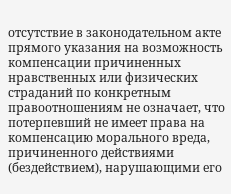отсутствие в законодательном акте прямого указания на возможность компенсации причиненных нравственных или физических страданий по конкретным правоотношениям не означает, что потерпевший не имеет права на компенсацию морального вреда, причиненного действиями (бездействием), нарушающими его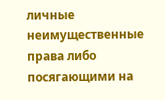личные неимущественные права либо посягающими на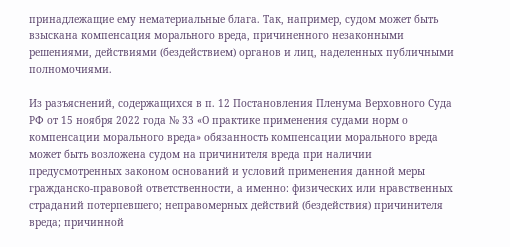принадлежащие ему нематериальные блага. Так, например, судом может быть взыскана компенсация морального вреда, причиненного незаконными решениями, действиями (бездействием) органов и лиц, наделенных публичными полномочиями.

Из разъяснений, содержащихся в п. 12 Постановления Пленума Верховного Суда РФ от 15 ноября 2022 года № 33 «О практике применения судами норм о компенсации морального вреда» обязанность компенсации морального вреда может быть возложена судом на причинителя вреда при наличии предусмотренных законом оснований и условий применения данной меры гражданско-правовой ответственности, а именно: физических или нравственных страданий потерпевшего; неправомерных действий (бездействия) причинителя вреда; причинной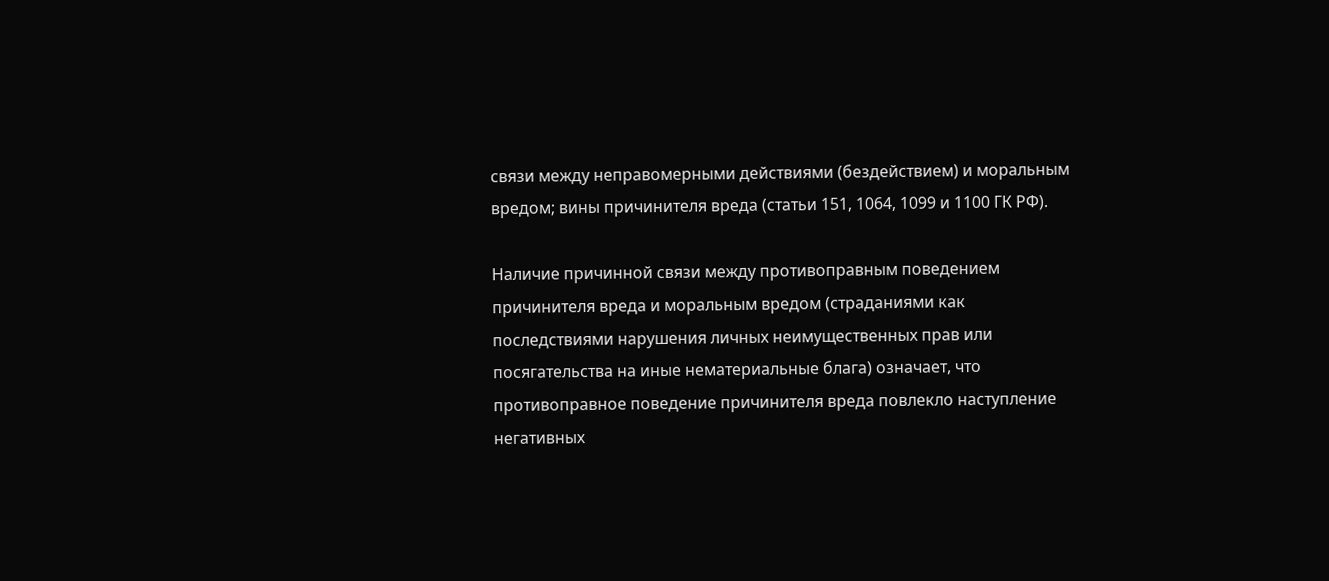связи между неправомерными действиями (бездействием) и моральным вредом; вины причинителя вреда (статьи 151, 1064, 1099 и 1100 ГК РФ).

Наличие причинной связи между противоправным поведением причинителя вреда и моральным вредом (страданиями как последствиями нарушения личных неимущественных прав или посягательства на иные нематериальные блага) означает, что противоправное поведение причинителя вреда повлекло наступление негативных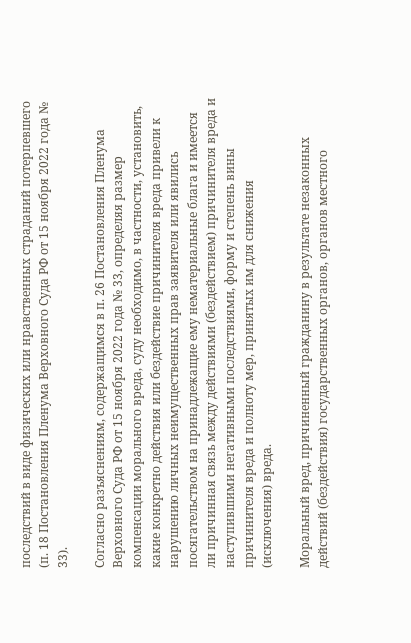последствий в виде физических или нравственных страданий потерпевшего (п. 18 Постановления Пленума Верховного Суда РФ от 15 ноября 2022 года № 33).

Согласно разъяснениям, содержащимся в п. 26 Постановления Пленума Верховного Суда РФ от 15 ноября 2022 года № 33, определяя размер компенсации морального вреда, суду необходимо, в частности, установить, какие конкретно действия или бездействие причинителя вреда привели к нарушению личных неимущественных прав заявителя или явились посягательством на принадлежащие ему нематериальные блага и имеется ли причинная связь между действиями (бездействием) причинителя вреда и наступившими негативными последствиями, форму и степень вины причинителя вреда и полноту мер, принятых им для снижения (исключения) вреда.

Моральный вред, причиненный гражданину в результате незаконных действий (бездействия) государственных органов, органов местного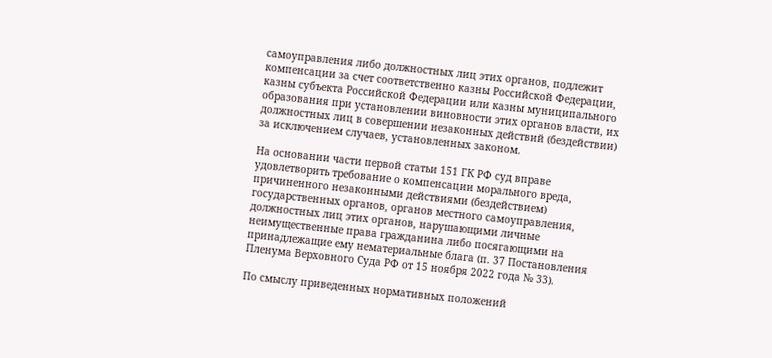самоуправления либо должностных лиц этих органов, подлежит компенсации за счет соответственно казны Российской Федерации, казны субъекта Российской Федерации или казны муниципального образования при установлении виновности этих органов власти, их должностных лиц в совершении незаконных действий (бездействии) за исключением случаев, установленных законом.

На основании части первой статьи 151 ГК РФ суд вправе удовлетворить требование о компенсации морального вреда, причиненного незаконными действиями (бездействием) государственных органов, органов местного самоуправления, должностных лиц этих органов, нарушающими личные неимущественные права гражданина либо посягающими на принадлежащие ему нематериальные блага (п. 37 Постановления Пленума Верховного Суда РФ от 15 ноября 2022 года № 33).

По смыслу приведенных нормативных положений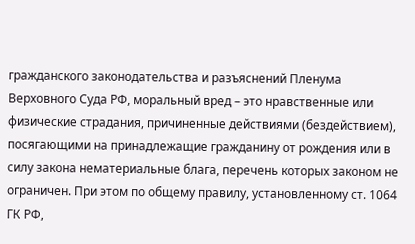гражданского законодательства и разъяснений Пленума Верховного Суда РФ, моральный вред – это нравственные или физические страдания, причиненные действиями (бездействием), посягающими на принадлежащие гражданину от рождения или в силу закона нематериальные блага, перечень которых законом не ограничен. При этом по общему правилу, установленному ст. 1064 ГК РФ,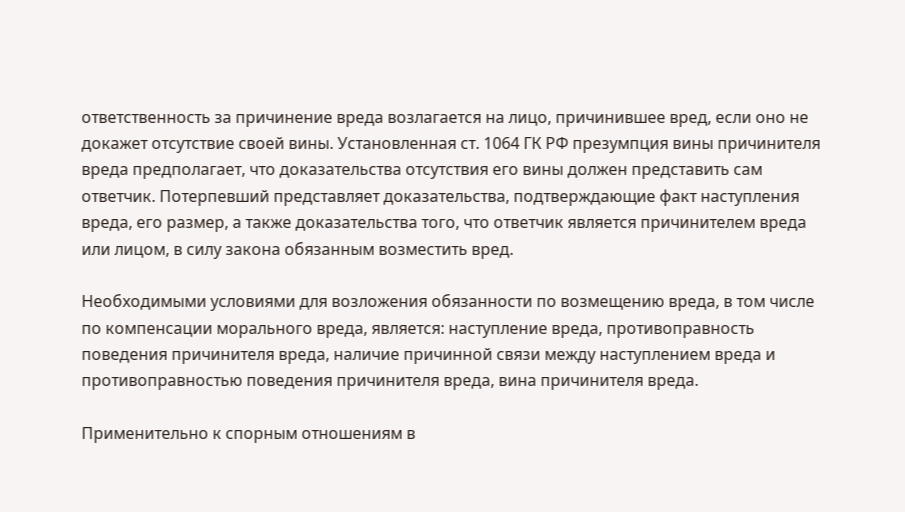ответственность за причинение вреда возлагается на лицо, причинившее вред, если оно не докажет отсутствие своей вины. Установленная ст. 1064 ГК РФ презумпция вины причинителя вреда предполагает, что доказательства отсутствия его вины должен представить сам ответчик. Потерпевший представляет доказательства, подтверждающие факт наступления вреда, его размер, а также доказательства того, что ответчик является причинителем вреда или лицом, в силу закона обязанным возместить вред.

Необходимыми условиями для возложения обязанности по возмещению вреда, в том числе по компенсации морального вреда, является: наступление вреда, противоправность поведения причинителя вреда, наличие причинной связи между наступлением вреда и противоправностью поведения причинителя вреда, вина причинителя вреда.

Применительно к спорным отношениям в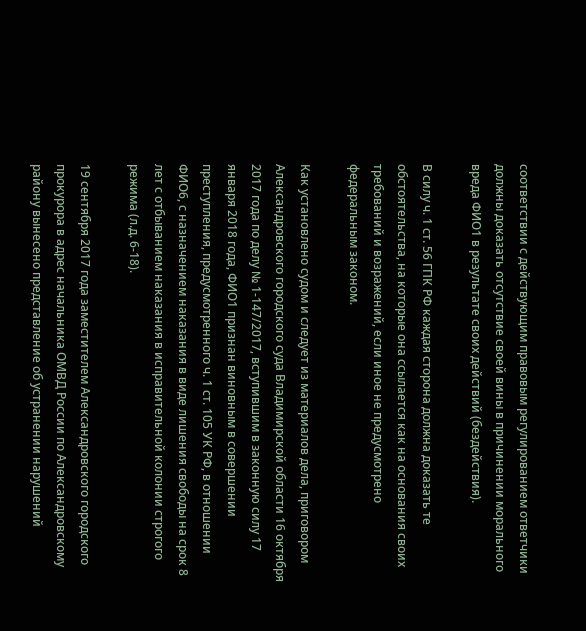соответствии с действующим правовым регулированием ответчики должны доказать отсутствие своей вины в причинении морального вреда ФИО1 в результате своих действий (бездействия).

В силу ч. 1 ст. 56 ГПК РФ каждая сторона должна доказать те обстоятельства, на которые она ссылается как на основания своих требований и возражений, если иное не предусмотрено федеральным законом.

Как установлено судом и следует из материалов дела, приговором Александровского городского суда Владимирской области 16 октября 2017 года по делу № 1-147/2017, вступившим в законную силу 17 января 2018 года, ФИО1 признан виновным в совершении преступления, предусмотренного ч. 1 ст. 105 УК РФ, в отношении ФИО6, с назначением наказания в виде лишения свободы на срок 8 лет с отбыванием наказания в исправительной колонии строгого режима (л.д. 6-18).

19 сентября 2017 года заместителем Александровского городского прокурора в адрес начальника ОМВД России по Александровскому району вынесено представление об устранении нарушений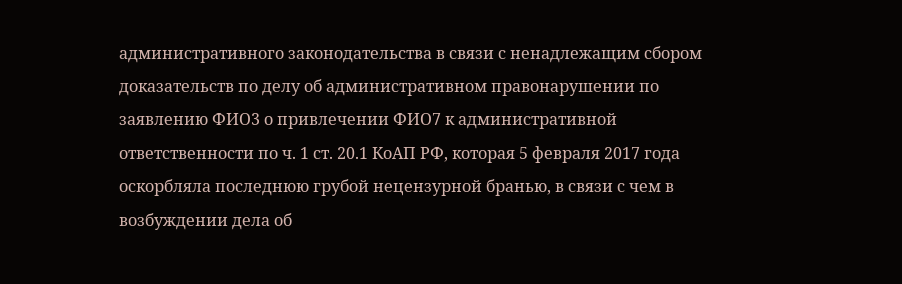административного законодательства в связи с ненадлежащим сбором доказательств по делу об административном правонарушении по заявлению ФИО3 о привлечении ФИО7 к административной ответственности по ч. 1 ст. 20.1 КоАП РФ, которая 5 февраля 2017 года оскорбляла последнюю грубой нецензурной бранью, в связи с чем в возбуждении дела об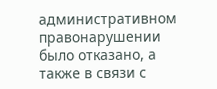административном правонарушении было отказано, а также в связи с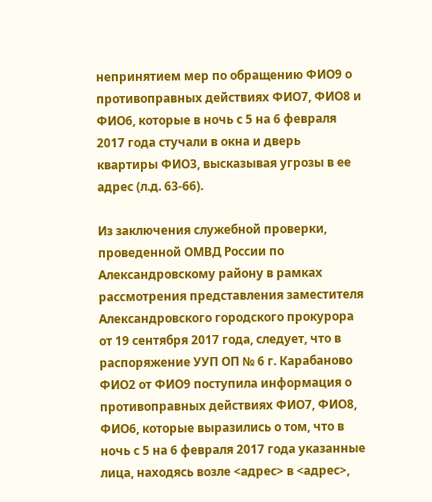непринятием мер по обращению ФИО9 о противоправных действиях ФИО7, ФИО8 и ФИО6, которые в ночь с 5 на 6 февраля 2017 года стучали в окна и дверь квартиры ФИО3, высказывая угрозы в ее адрес (л.д. 63-66).

Из заключения служебной проверки, проведенной ОМВД России по Александровскому району в рамках рассмотрения представления заместителя Александровского городского прокурора от 19 сентября 2017 года, следует, что в распоряжение УУП ОП № 6 г. Карабаново ФИО2 от ФИО9 поступила информация о противоправных действиях ФИО7, ФИО8, ФИО6, которые выразились о том, что в ночь с 5 на 6 февраля 2017 года указанные лица, находясь возле <адрес> в <адрес>,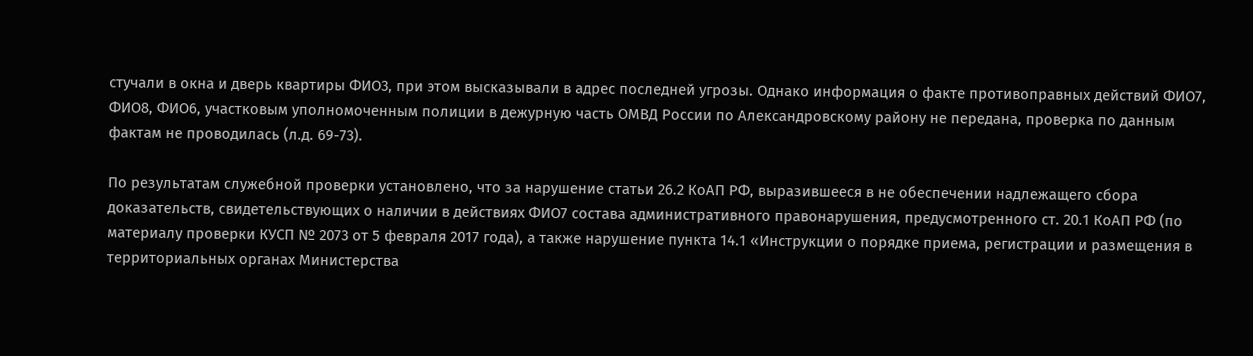стучали в окна и дверь квартиры ФИО3, при этом высказывали в адрес последней угрозы. Однако информация о факте противоправных действий ФИО7, ФИО8, ФИО6, участковым уполномоченным полиции в дежурную часть ОМВД России по Александровскому району не передана, проверка по данным фактам не проводилась (л.д. 69-73).

По результатам служебной проверки установлено, что за нарушение статьи 26.2 КоАП РФ, выразившееся в не обеспечении надлежащего сбора доказательств, свидетельствующих о наличии в действиях ФИО7 состава административного правонарушения, предусмотренного ст. 20.1 КоАП РФ (по материалу проверки КУСП № 2073 от 5 февраля 2017 года), а также нарушение пункта 14.1 «Инструкции о порядке приема, регистрации и размещения в территориальных органах Министерства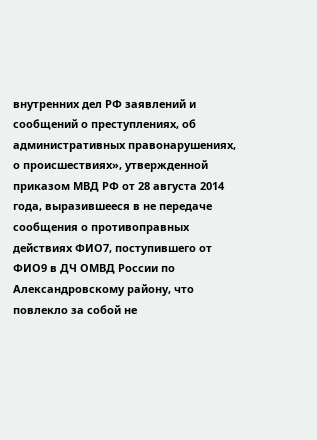внутренних дел РФ заявлений и сообщений о преступлениях, об административных правонарушениях, о происшествиях», утвержденной приказом МВД РФ от 28 августа 2014 года, выразившееся в не передаче сообщения о противоправных действиях ФИО7, поступившего от ФИО9 в ДЧ ОМВД России по Александровскому району, что повлекло за собой не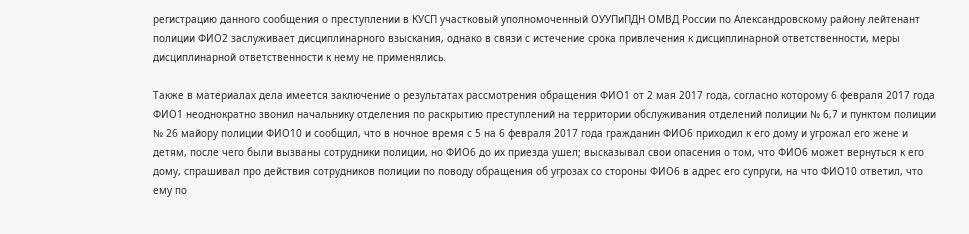регистрацию данного сообщения о преступлении в КУСП участковый уполномоченный ОУУПиПДН ОМВД России по Александровскому району лейтенант полиции ФИО2 заслуживает дисциплинарного взыскания, однако в связи с истечение срока привлечения к дисциплинарной ответственности, меры дисциплинарной ответственности к нему не применялись.

Также в материалах дела имеется заключение о результатах рассмотрения обращения ФИО1 от 2 мая 2017 года, согласно которому 6 февраля 2017 года ФИО1 неоднократно звонил начальнику отделения по раскрытию преступлений на территории обслуживания отделений полиции № 6,7 и пунктом полиции № 26 майору полиции ФИО10 и сообщил, что в ночное время с 5 на 6 февраля 2017 года гражданин ФИО6 приходил к его дому и угрожал его жене и детям, после чего были вызваны сотрудники полиции, но ФИО6 до их приезда ушел; высказывал свои опасения о том, что ФИО6 может вернуться к его дому, спрашивал про действия сотрудников полиции по поводу обращения об угрозах со стороны ФИО6 в адрес его супруги, на что ФИО10 ответил, что ему по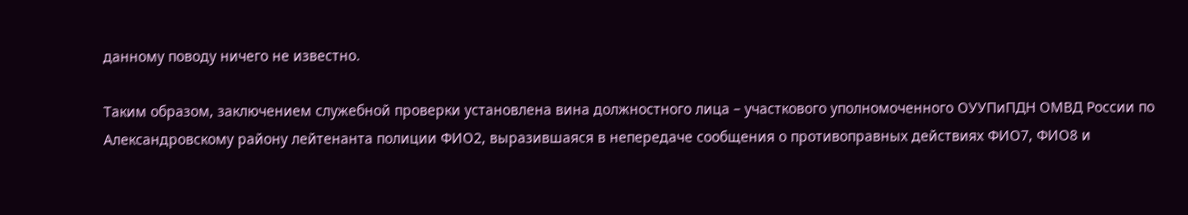данному поводу ничего не известно.

Таким образом, заключением служебной проверки установлена вина должностного лица – участкового уполномоченного ОУУПиПДН ОМВД России по Александровскому району лейтенанта полиции ФИО2, выразившаяся в непередаче сообщения о противоправных действиях ФИО7, ФИО8 и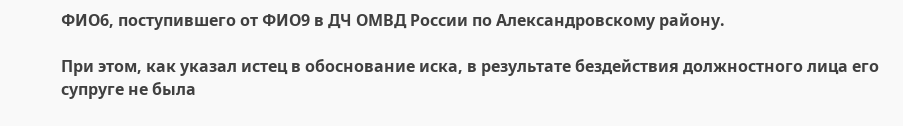ФИО6, поступившего от ФИО9 в ДЧ ОМВД России по Александровскому району.

При этом, как указал истец в обоснование иска, в результате бездействия должностного лица его супруге не была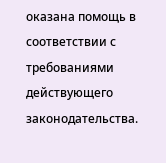оказана помощь в соответствии с требованиями действующего законодательства.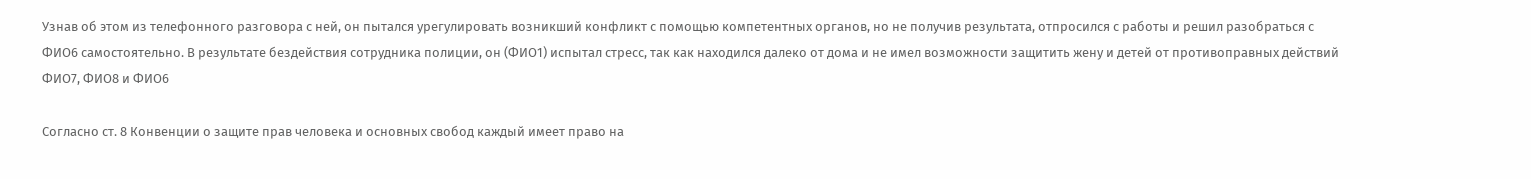Узнав об этом из телефонного разговора с ней, он пытался урегулировать возникший конфликт с помощью компетентных органов, но не получив результата, отпросился с работы и решил разобраться с ФИО6 самостоятельно. В результате бездействия сотрудника полиции, он (ФИО1) испытал стресс, так как находился далеко от дома и не имел возможности защитить жену и детей от противоправных действий ФИО7, ФИО8 и ФИО6

Согласно ст. 8 Конвенции о защите прав человека и основных свобод каждый имеет право на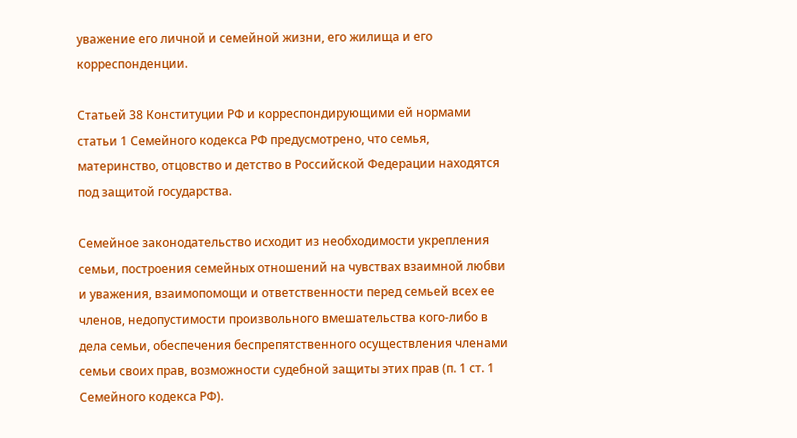уважение его личной и семейной жизни, его жилища и его корреспонденции.

Статьей 38 Конституции РФ и корреспондирующими ей нормами статьи 1 Семейного кодекса РФ предусмотрено, что семья, материнство, отцовство и детство в Российской Федерации находятся под защитой государства.

Семейное законодательство исходит из необходимости укрепления семьи, построения семейных отношений на чувствах взаимной любви и уважения, взаимопомощи и ответственности перед семьей всех ее членов, недопустимости произвольного вмешательства кого-либо в дела семьи, обеспечения беспрепятственного осуществления членами семьи своих прав, возможности судебной защиты этих прав (п. 1 ст. 1 Семейного кодекса РФ).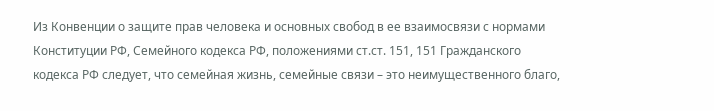Из Конвенции о защите прав человека и основных свобод в ее взаимосвязи с нормами Конституции РФ, Семейного кодекса РФ, положениями ст.ст. 151, 151 Гражданского кодекса РФ следует, что семейная жизнь, семейные связи – это неимущественного благо,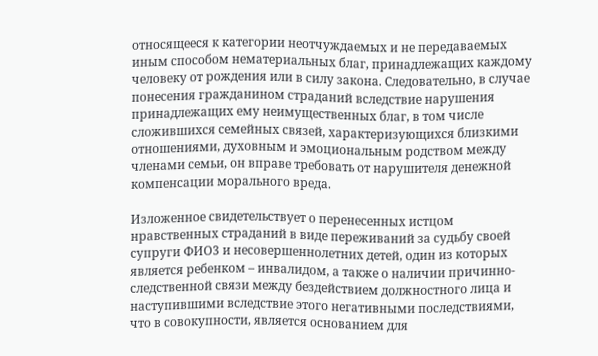относящееся к категории неотчуждаемых и не передаваемых иным способом нематериальных благ, принадлежащих каждому человеку от рождения или в силу закона. Следовательно, в случае понесения гражданином страданий вследствие нарушения принадлежащих ему неимущественных благ, в том числе сложившихся семейных связей, характеризующихся близкими отношениями, духовным и эмоциональным родством между членами семьи, он вправе требовать от нарушителя денежной компенсации морального вреда.

Изложенное свидетельствует о перенесенных истцом нравственных страданий в виде переживаний за судьбу своей супруги ФИО3 и несовершеннолетних детей, один из которых является ребенком – инвалидом, а также о наличии причинно-следственной связи между бездействием должностного лица и наступившими вследствие этого негативными последствиями, что в совокупности, является основанием для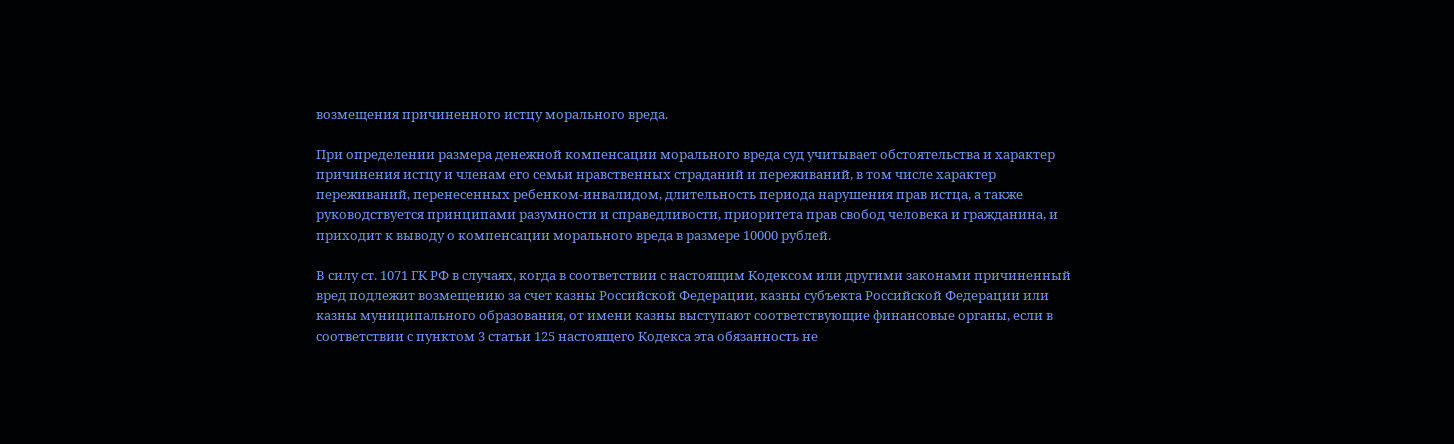возмещения причиненного истцу морального вреда.

При определении размера денежной компенсации морального вреда суд учитывает обстоятельства и характер причинения истцу и членам его семьи нравственных страданий и переживаний, в том числе характер переживаний, перенесенных ребенком-инвалидом, длительность периода нарушения прав истца, а также руководствуется принципами разумности и справедливости, приоритета прав свобод человека и гражданина, и приходит к выводу о компенсации морального вреда в размере 10000 рублей.

В силу ст. 1071 ГК РФ в случаях, когда в соответствии с настоящим Кодексом или другими законами причиненный вред подлежит возмещению за счет казны Российской Федерации, казны субъекта Российской Федерации или казны муниципального образования, от имени казны выступают соответствующие финансовые органы, если в соответствии с пунктом 3 статьи 125 настоящего Кодекса эта обязанность не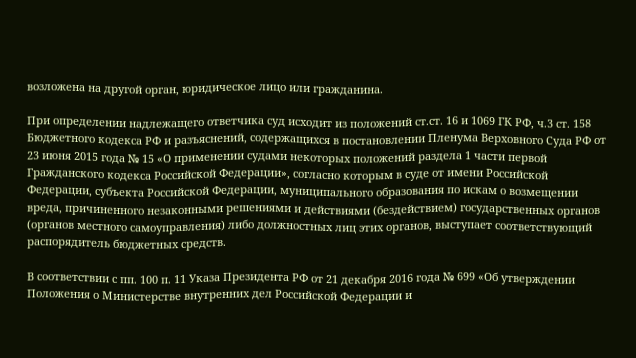возложена на другой орган, юридическое лицо или гражданина.

При определении надлежащего ответчика суд исходит из положений ст.ст. 16 и 1069 ГК РФ, ч.3 ст. 158 Бюджетного кодекса РФ и разъяснений, содержащихся в постановлении Пленума Верховного Суда РФ от 23 июня 2015 года № 15 «О применении судами некоторых положений раздела 1 части первой Гражданского кодекса Российской Федерации», согласно которым в суде от имени Российской Федерации, субъекта Российской Федерации, муниципального образования по искам о возмещении вреда, причиненного незаконными решениями и действиями (бездействием) государственных органов (органов местного самоуправления) либо должностных лиц этих органов, выступает соответствующий распорядитель бюджетных средств.

В соответствии с пп. 100 п. 11 Указа Президента РФ от 21 декабря 2016 года № 699 «Об утверждении Положения о Министерстве внутренних дел Российской Федерации и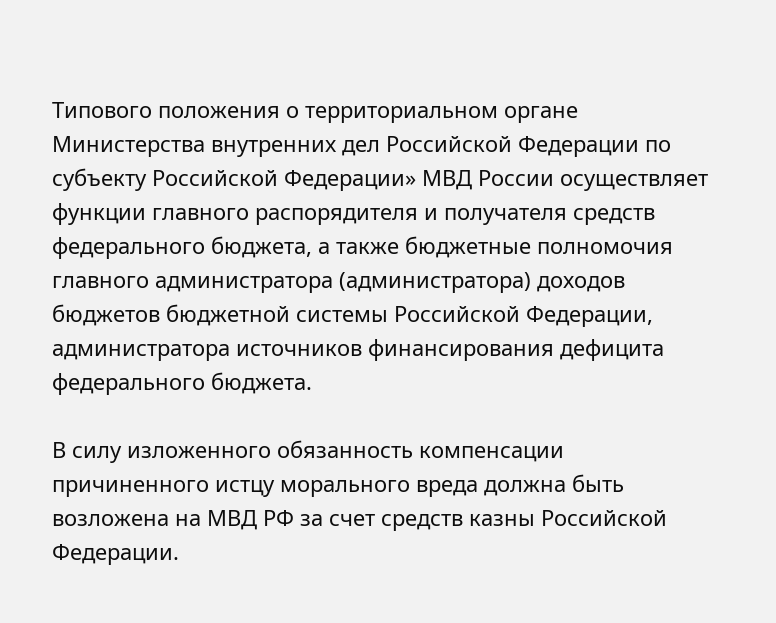Типового положения о территориальном органе Министерства внутренних дел Российской Федерации по субъекту Российской Федерации» МВД России осуществляет функции главного распорядителя и получателя средств федерального бюджета, а также бюджетные полномочия главного администратора (администратора) доходов бюджетов бюджетной системы Российской Федерации, администратора источников финансирования дефицита федерального бюджета.

В силу изложенного обязанность компенсации причиненного истцу морального вреда должна быть возложена на МВД РФ за счет средств казны Российской Федерации.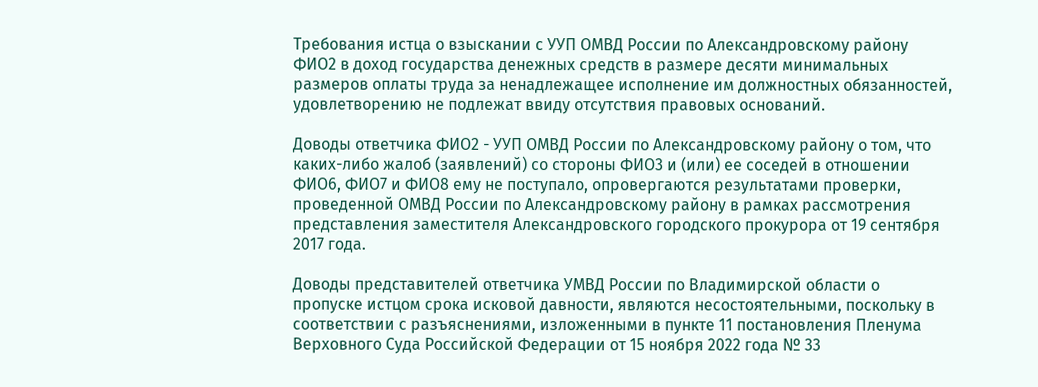Требования истца о взыскании с УУП ОМВД России по Александровскому району ФИО2 в доход государства денежных средств в размере десяти минимальных размеров оплаты труда за ненадлежащее исполнение им должностных обязанностей, удовлетворению не подлежат ввиду отсутствия правовых оснований.

Доводы ответчика ФИО2 - УУП ОМВД России по Александровскому району о том, что каких-либо жалоб (заявлений) со стороны ФИО3 и (или) ее соседей в отношении ФИО6, ФИО7 и ФИО8 ему не поступало, опровергаются результатами проверки, проведенной ОМВД России по Александровскому району в рамках рассмотрения представления заместителя Александровского городского прокурора от 19 сентября 2017 года.

Доводы представителей ответчика УМВД России по Владимирской области о пропуске истцом срока исковой давности, являются несостоятельными, поскольку в соответствии с разъяснениями, изложенными в пункте 11 постановления Пленума Верховного Суда Российской Федерации от 15 ноября 2022 года № 33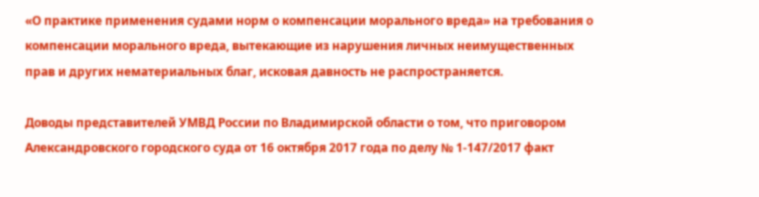«О практике применения судами норм о компенсации морального вреда» на требования о компенсации морального вреда, вытекающие из нарушения личных неимущественных прав и других нематериальных благ, исковая давность не распространяется.

Доводы представителей УМВД России по Владимирской области о том, что приговором Александровского городского суда от 16 октября 2017 года по делу № 1-147/2017 факт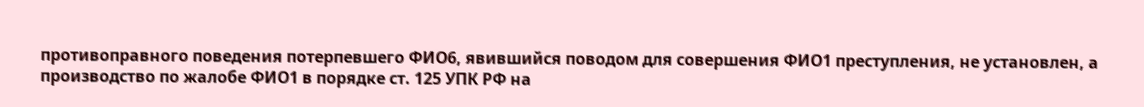противоправного поведения потерпевшего ФИО6, явившийся поводом для совершения ФИО1 преступления, не установлен, а производство по жалобе ФИО1 в порядке ст. 125 УПК РФ на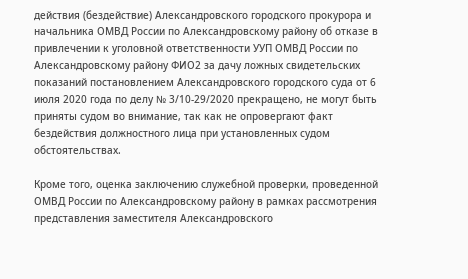действия (бездействие) Александровского городского прокурора и начальника ОМВД России по Александровскому району об отказе в привлечении к уголовной ответственности УУП ОМВД России по Александровскому району ФИО2 за дачу ложных свидетельских показаний постановлением Александровского городского суда от 6 июля 2020 года по делу № 3/10-29/2020 прекращено, не могут быть приняты судом во внимание, так как не опровергают факт бездействия должностного лица при установленных судом обстоятельствах.

Кроме того, оценка заключению служебной проверки, проведенной ОМВД России по Александровскому району в рамках рассмотрения представления заместителя Александровского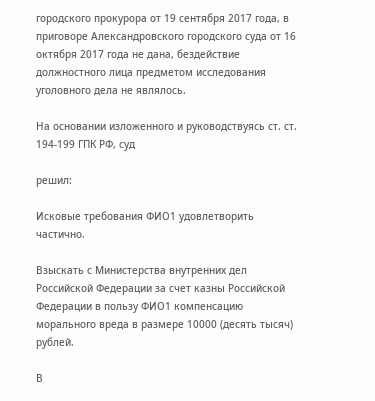городского прокурора от 19 сентября 2017 года, в приговоре Александровского городского суда от 16 октября 2017 года не дана, бездействие должностного лица предметом исследования уголовного дела не являлось.

На основании изложенного и руководствуясь ст. ст. 194-199 ГПК РФ, суд

решил:

Исковые требования ФИО1 удовлетворить частично.

Взыскать с Министерства внутренних дел Российской Федерации за счет казны Российской Федерации в пользу ФИО1 компенсацию морального вреда в размере 10000 (десять тысяч) рублей.

В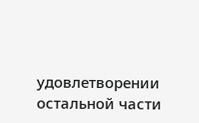удовлетворении остальной части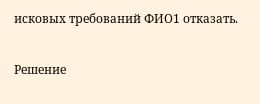исковых требований ФИО1 отказать.

Решение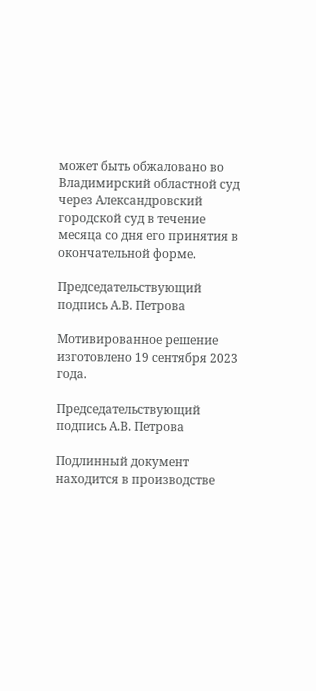может быть обжаловано во Владимирский областной суд через Александровский городской суд в течение месяца со дня его принятия в окончательной форме.

Председательствующий подпись А.В. Петрова

Мотивированное решение изготовлено 19 сентября 2023 года.

Председательствующий подпись А.В. Петрова

Подлинный документ находится в производстве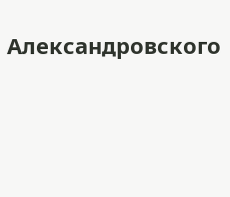Александровского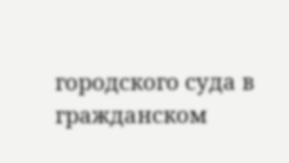городского суда в гражданском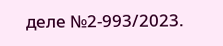деле №2-993/2023.